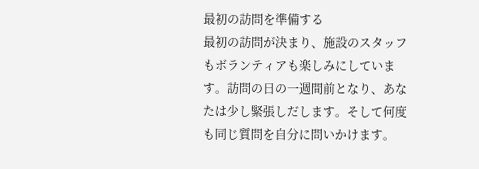最初の訪問を準備する
最初の訪問が決まり、施設のスタッフもボランティアも楽しみにしています。訪問の日の一週間前となり、あなたは少し緊張しだします。そして何度も同じ質問を自分に問いかけます。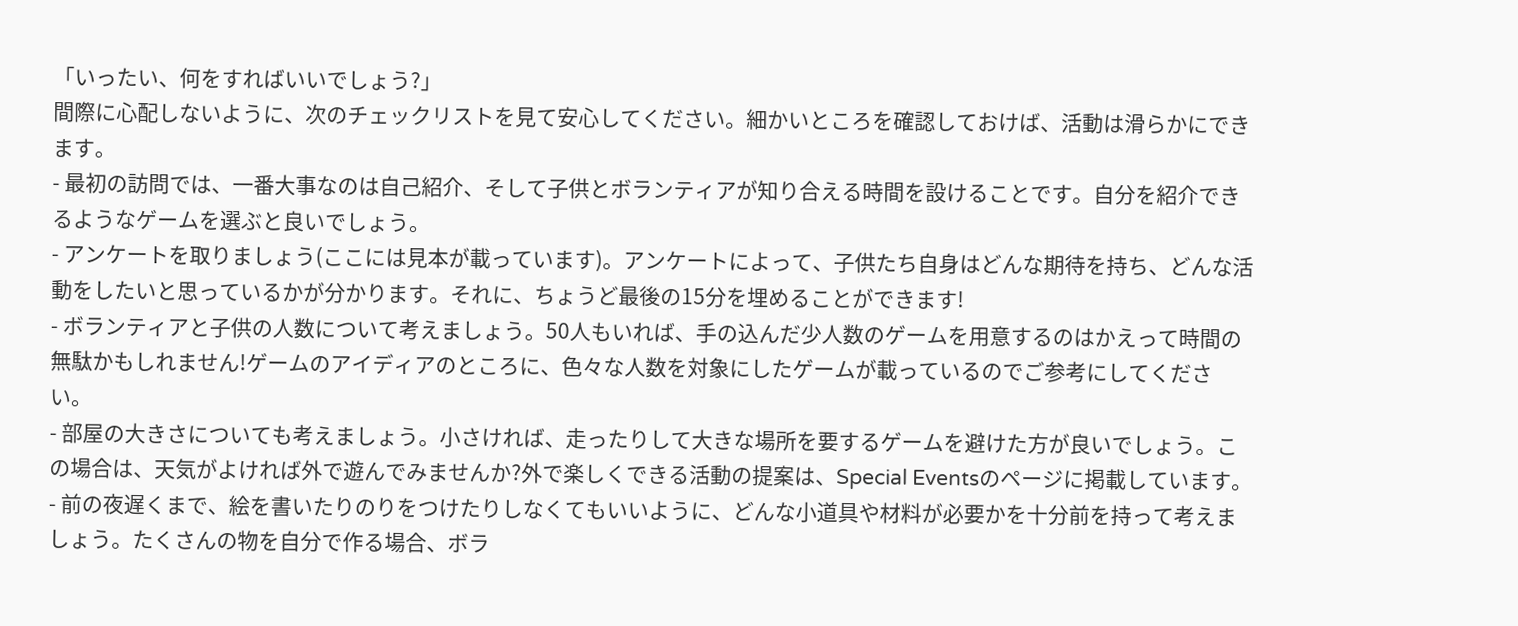「いったい、何をすればいいでしょう?」
間際に心配しないように、次のチェックリストを見て安心してください。細かいところを確認しておけば、活動は滑らかにできます。
- 最初の訪問では、一番大事なのは自己紹介、そして子供とボランティアが知り合える時間を設けることです。自分を紹介できるようなゲームを選ぶと良いでしょう。
- アンケートを取りましょう(ここには見本が載っています)。アンケートによって、子供たち自身はどんな期待を持ち、どんな活動をしたいと思っているかが分かります。それに、ちょうど最後の15分を埋めることができます!
- ボランティアと子供の人数について考えましょう。50人もいれば、手の込んだ少人数のゲームを用意するのはかえって時間の無駄かもしれません!ゲームのアイディアのところに、色々な人数を対象にしたゲームが載っているのでご参考にしてください。
- 部屋の大きさについても考えましょう。小さければ、走ったりして大きな場所を要するゲームを避けた方が良いでしょう。この場合は、天気がよければ外で遊んでみませんか?外で楽しくできる活動の提案は、Special Eventsのページに掲載しています。
- 前の夜遅くまで、絵を書いたりのりをつけたりしなくてもいいように、どんな小道具や材料が必要かを十分前を持って考えましょう。たくさんの物を自分で作る場合、ボラ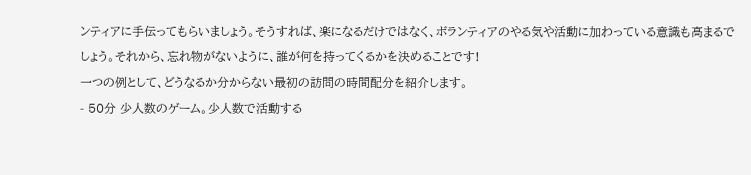ンティアに手伝ってもらいましょう。そうすれば、楽になるだけではなく、ボランティアのやる気や活動に加わっている意識も高まるでしょう。それから、忘れ物がないように、誰が何を持ってくるかを決めることです!
一つの例として、どうなるか分からない最初の訪問の時間配分を紹介します。
- 50分 少人数のゲーム。少人数で活動する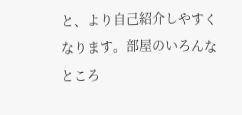と、より自己紹介しやすくなります。部屋のいろんなところ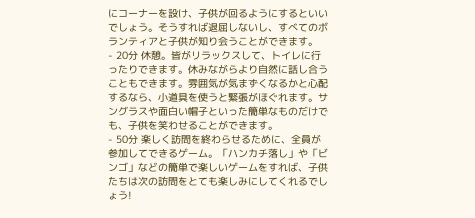にコーナーを設け、子供が回るようにするといいでしょう。そうすれば退屈しないし、すべてのボランティアと子供が知り会うことができます。
- 20分 休憩。皆がリラックスして、トイレに行ったりできます。休みながらより自然に話し合うこともできます。雰囲気が気まずくなるかと心配するなら、小道具を使うと緊張がほぐれます。サングラスや面白い帽子といった簡単なものだけでも、子供を笑わせることができます。
- 50分 楽しく訪問を終わらせるために、全員が参加してできるゲーム。「ハンカチ落し」や「ビンゴ」などの簡単で楽しいゲームをすれば、子供たちは次の訪問をとても楽しみにしてくれるでしょう!